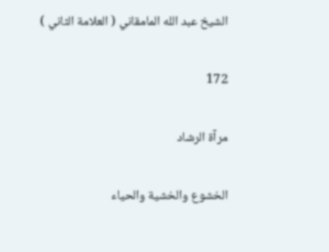الشيخ عبد الله المامقاني ( العلامة الثاني )

172

مرآة الرشاد

الخشوع والخشية والحياء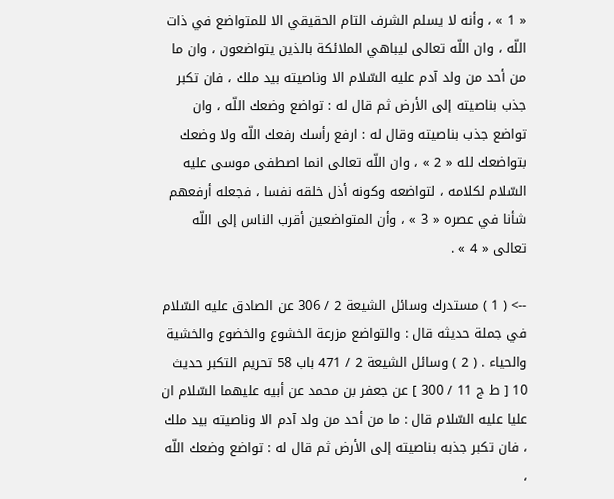« 1 » ، وأنه لا يسلم الشرف التام الحقيقي الا للمتواضع في ذات اللّه ، وان اللّه تعالى ليباهي الملائكة بالذين يتواضعون ، وان ما من أحد من ولد آدم عليه السّلام الا وناصيته بيد ملك ، فان تكبر جذب بناصيته إلى الأرض ثم قال له : تواضع وضعك اللّه ، وان تواضع جذب بناصيته وقال له : ارفع رأسك رفعك اللّه ولا وضعك بتواضعك لله « 2 » ، وان اللّه تعالى انما اصطفى موسى عليه السّلام لكلامه ، لتواضعه وكونه أذل خلقه نفسا ، فجعله أرفعهم شأنا في عصره « 3 » ، وأن المتواضعين أقرب الناس إلى اللّه تعالى « 4 » .

--> ( 1 ) مستدرك وسائل الشيعة 2 / 306 عن الصادق عليه السّلام في جملة حديثه قال : والتواضع مزرعة الخشوع والخضوع والخشية والحياء . ( 2 ) وسائل الشيعة 2 / 471 باب 58 تحريم التكبر حديث 10 [ ط ج 11 / 300 ] عن جعفر بن محمد عن أبيه عليهما السّلام ان عليا عليه السّلام قال : ما من أحد من ولد آدم الا وناصيته بيد ملك ، فان تكبر جذبه بناصيته إلى الأرض ثم قال له : تواضع وضعك اللّه ،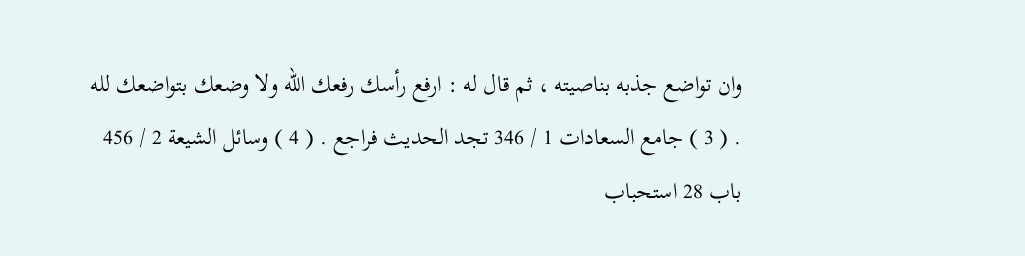وان تواضع جذبه بناصيته ، ثم قال له : ارفع رأسك رفعك اللّه ولا وضعك بتواضعك لله . ( 3 ) جامع السعادات 1 / 346 تجد الحديث فراجع . ( 4 ) وسائل الشيعة 2 / 456 باب 28 استحباب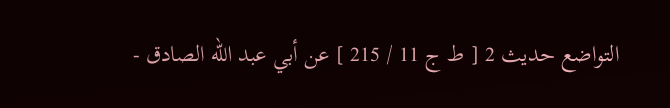التواضع حديث 2 [ ط ج 11 / 215 ] عن أبي عبد اللّه الصادق -